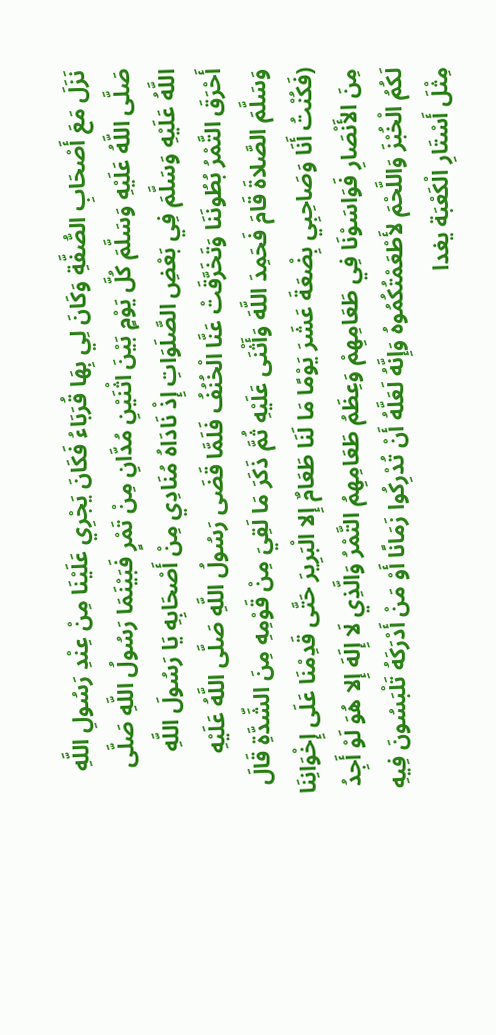نَزَلَ مَعَ أَصْحَابِ الصُّفَّةِ وَكَانَ لِي بِهَا قُرَبَاءُ فَكَانَ يَجْرِي عَلَيْنَا مِنْ عِنْدِ رَسُولِ اللَّهِ صَلَّى اللَّهُ عَلَيْهِ وَسَلَّمَ كُلَّ يَوْمٍ بَيْنَ اثْنَيْنِ مُدَّانِ مِنْ تَمْرٍ فَبَيْنَمَا رَسُولُ اللَّهِ صَلَّى اللَّهُ عَلَيْهِ وَسَلَّمَ فِي بَعْضِ الصَّلَوَاتِ إِذْ نَادَاهُ مُنَادِي مِنْ أَصْحَابِهِ يَا رَسُولَ اللَّهِ أَحْرَقَ التَّمْرُ بُطُونَنَا وَتَخَرَّقَتْ عَنَّا الْخُنُفُ فَلَمَّا قَضَى رَسُولُ اللَّهِ صَلَّى اللَّهُ عَلَيْهِ وَسَلَّمَ الصَّلاةَ قَامَ فَحَمِدَ اللَّهَ وَأَثْنَى عَلَيْهِ ثُمَّ ذَكَرَ مَا لَقِيَ مِنْ قَوْمِهِ مِنَ الشِّدَّةِ قَالَ (فَكُنْتُ أَنَا وَصَاحِبِي بِضْعَةَ عَشَرَ يَوْمًا مَا لَنَا طَعَامٌ إِلا الْبَرِيرَ حَتَّى قَدِمْنَا عَلَى إِخْوَانِنَا مِنَ الأَنْصَارِ فَوَاسَوْنَا فِي طَعَامِهِمْ وَعِظَمُ طَعَامِهِمُ التَّمْرُ وَالَّذِي لَا إِلَهَ إِلا هُوَ لَوْ أَجِدُ لَكُمُ الْخُبْزَ وَاللَّحْمَ لأَطْعَمْتُكُمُوهُ وَإِنَّهُ لَعَلَّهُ أَنْ تُدْرِكُوا زَمَانًا أَوْ مَنْ أَدْرَكَهُ تَلْبَسُونَ فِيهِ مِثْلَ أَسْتَارِ الْكَعْبَة يغدا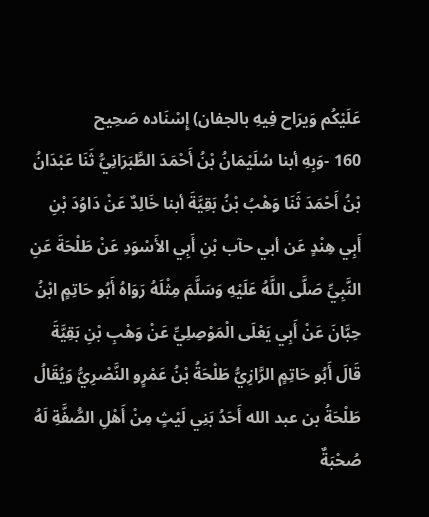عَلَيْكُم وَيرَاح فِيهِ بالجفان) إِسْنَاده صَحِيح
160 -وَبِهِ أبنا سُلَيْمَانُ بْنُ أَحْمَدَ الطَّبَرَانِيُّ ثَنَا عَبْدَانُ بْنُ أَحْمَدَ ثَنَا وَهْبُ بْنُ بَقِيَّةَ أبنا خَالِدٌ عَنْ دَاوُدَ بْنِ أَبِي هِنْدٍ عَن أبي حآب بْنِ أَبِي الأَسْوَدِ عَنْ طَلْحَةَ عَنِ النَّبِيِّ صَلَّى اللَّهُ عَلَيْهِ وَسَلَّمَ مِثْلَهُ رَوَاهُ أَبُو حَاتِمٍ ابْنُ حِبَّانَ عَنْ أَبِي يَعْلَى الْمَوْصِلِيِّ عَنْ وَهْبِ بْنِ بَقِيَّةَ قَالَ أَبُو حَاتِمٍ الرَّازِيُّ طَلْحَةُ بْنُ عَمْرٍو النَّصْرِيُّ وَيُقَالُ طَلْحَةُ بن عبد الله أَحَدُ بَنِي لَيْثٍ مِنْ أَهْلِ الصُّفَّةِ لَهُ صُحْبَةٌ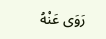رَوَى عَنْهُ